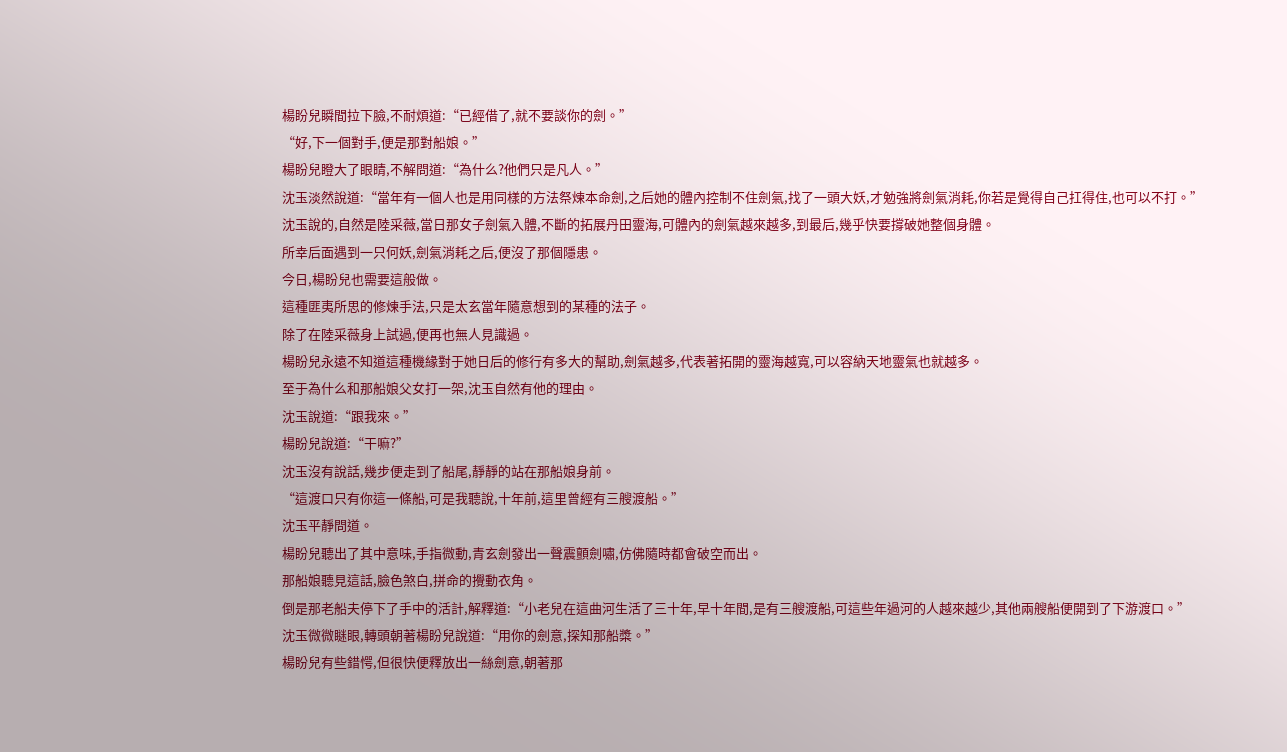楊盼兒瞬間拉下臉,不耐煩道:“已經借了,就不要談你的劍。”
“好,下一個對手,便是那對船娘。”
楊盼兒瞪大了眼睛,不解問道:“為什么?他們只是凡人。”
沈玉淡然說道:“當年有一個人也是用同樣的方法祭煉本命劍,之后她的體內控制不住劍氣,找了一頭大妖,才勉強將劍氣消耗,你若是覺得自己扛得住,也可以不打。”
沈玉說的,自然是陸采薇,當日那女子劍氣入體,不斷的拓展丹田靈海,可體內的劍氣越來越多,到最后,幾乎快要撐破她整個身體。
所幸后面遇到一只何妖,劍氣消耗之后,便沒了那個隱患。
今日,楊盼兒也需要這般做。
這種匪夷所思的修煉手法,只是太玄當年隨意想到的某種的法子。
除了在陸采薇身上試過,便再也無人見識過。
楊盼兒永遠不知道這種機緣對于她日后的修行有多大的幫助,劍氣越多,代表著拓開的靈海越寬,可以容納天地靈氣也就越多。
至于為什么和那船娘父女打一架,沈玉自然有他的理由。
沈玉說道:“跟我來。”
楊盼兒說道:“干嘛?”
沈玉沒有說話,幾步便走到了船尾,靜靜的站在那船娘身前。
“這渡口只有你這一條船,可是我聽說,十年前,這里曾經有三艘渡船。”
沈玉平靜問道。
楊盼兒聽出了其中意味,手指微動,青玄劍發出一聲震顫劍嘯,仿佛隨時都會破空而出。
那船娘聽見這話,臉色煞白,拼命的攪動衣角。
倒是那老船夫停下了手中的活計,解釋道:“小老兒在這曲河生活了三十年,早十年間,是有三艘渡船,可這些年過河的人越來越少,其他兩艘船便開到了下游渡口。”
沈玉微微瞇眼,轉頭朝著楊盼兒說道:“用你的劍意,探知那船槳。”
楊盼兒有些錯愕,但很快便釋放出一絲劍意,朝著那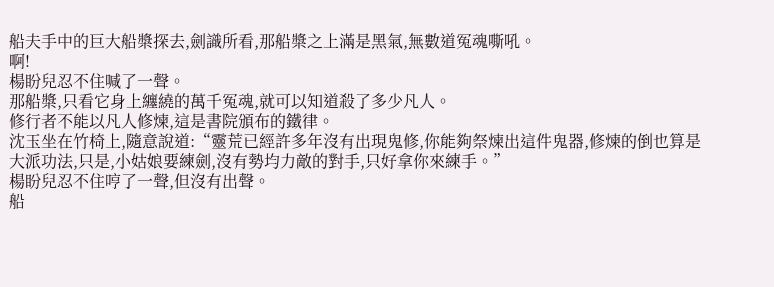船夫手中的巨大船槳探去,劍識所看,那船槳之上滿是黑氣,無數道冤魂嘶吼。
啊!
楊盼兒忍不住喊了一聲。
那船槳,只看它身上纏繞的萬千冤魂,就可以知道殺了多少凡人。
修行者不能以凡人修煉,這是書院頒布的鐵律。
沈玉坐在竹椅上,隨意說道:“靈荒已經許多年沒有出現鬼修,你能夠祭煉出這件鬼器,修煉的倒也算是大派功法,只是,小姑娘要練劍,沒有勢均力敵的對手,只好拿你來練手。”
楊盼兒忍不住哼了一聲,但沒有出聲。
船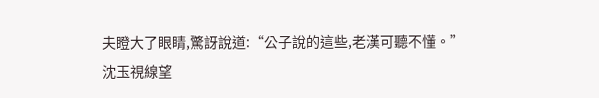夫瞪大了眼睛,驚訝說道:“公子說的這些,老漢可聽不懂。”
沈玉視線望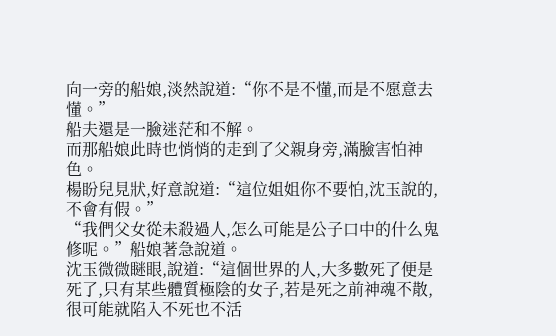向一旁的船娘,淡然說道:“你不是不懂,而是不愿意去懂。”
船夫還是一臉迷茫和不解。
而那船娘此時也悄悄的走到了父親身旁,滿臉害怕神色。
楊盼兒見狀,好意說道:“這位姐姐你不要怕,沈玉說的,不會有假。”
“我們父女從未殺過人,怎么可能是公子口中的什么鬼修呢。”船娘著急說道。
沈玉微微瞇眼,說道:“這個世界的人,大多數死了便是死了,只有某些體質極陰的女子,若是死之前神魂不散,很可能就陷入不死也不活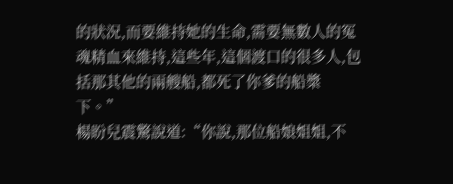的狀況,而要維持她的生命,需要無數人的冤魂精血來維持,這些年,這個渡口的很多人,包括那其他的兩艘船,都死了你爹的船槳下。”
楊盼兒震驚說道:“你說,那位船娘姐姐,不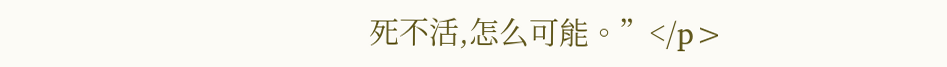死不活,怎么可能。”</p>